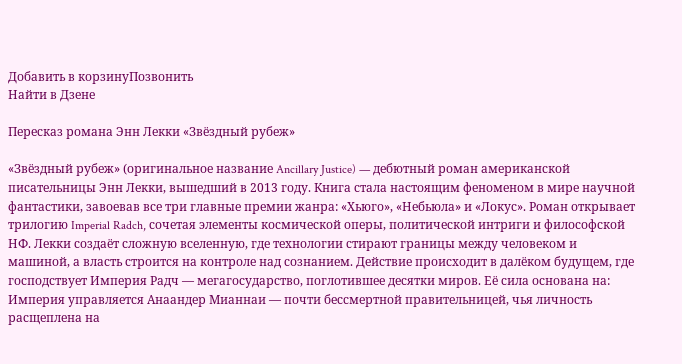Добавить в корзинуПозвонить
Найти в Дзене

Пересказ романа Энн Лекки «Звёздный рубеж»

«Звёздный рубеж» (оригинальное название Ancillary Justice) — дебютный роман американской писательницы Энн Лекки, вышедший в 2013 году. Книга стала настоящим феноменом в мире научной фантастики, завоевав все три главные премии жанра: «Хьюго», «Небьюла» и «Локус». Роман открывает трилогию Imperial Radch, сочетая элементы космической оперы, политической интриги и философской НФ. Лекки создаёт сложную вселенную, где технологии стирают границы между человеком и машиной, а власть строится на контроле над сознанием. Действие происходит в далёком будущем, где господствует Империя Радч — мегагосударство, поглотившее десятки миров. Её сила основана на: Империя управляется Анаандер Мианнаи — почти бессмертной правительницей, чья личность расщеплена на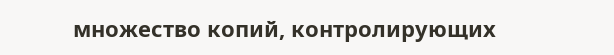множество копий, контролирующих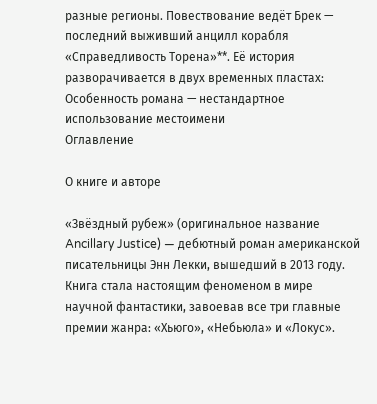разные регионы. Повествование ведёт Брек — последний выживший анцилл корабля «Справедливость Торена»**. Её история разворачивается в двух временных пластах: Особенность романа — нестандартное использование местоимени
Оглавление

О книге и авторе

«Звёздный рубеж» (оригинальное название Ancillary Justice) — дебютный роман американской писательницы Энн Лекки, вышедший в 2013 году. Книга стала настоящим феноменом в мире научной фантастики, завоевав все три главные премии жанра: «Хьюго», «Небьюла» и «Локус».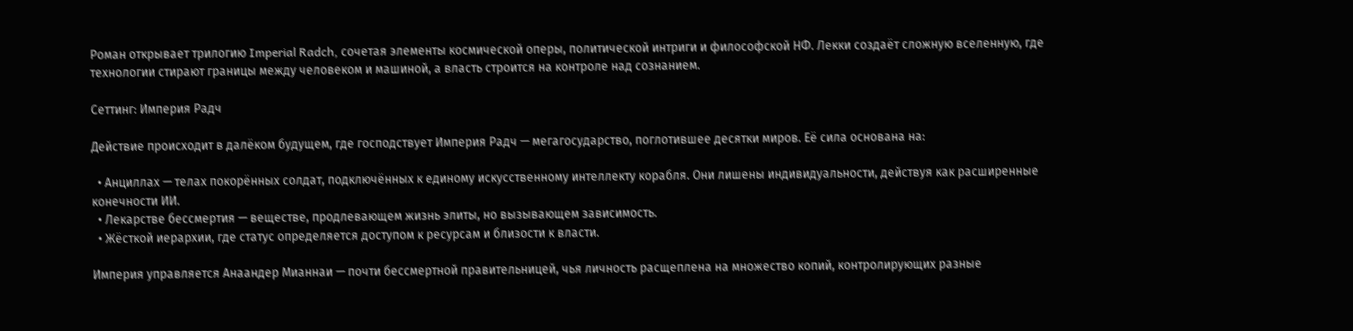Роман открывает трилогию Imperial Radch, сочетая элементы космической оперы, политической интриги и философской НФ. Лекки создаёт сложную вселенную, где технологии стирают границы между человеком и машиной, а власть строится на контроле над сознанием.

Сеттинг: Империя Радч

Действие происходит в далёком будущем, где господствует Империя Радч — мегагосударство, поглотившее десятки миров. Её сила основана на:

  • Анциллах — телах покорённых солдат, подключённых к единому искусственному интеллекту корабля. Они лишены индивидуальности, действуя как расширенные конечности ИИ.
  • Лекарстве бессмертия — веществе, продлевающем жизнь элиты, но вызывающем зависимость.
  • Жёсткой иерархии, где статус определяется доступом к ресурсам и близости к власти.

Империя управляется Анаандер Мианнаи — почти бессмертной правительницей, чья личность расщеплена на множество копий, контролирующих разные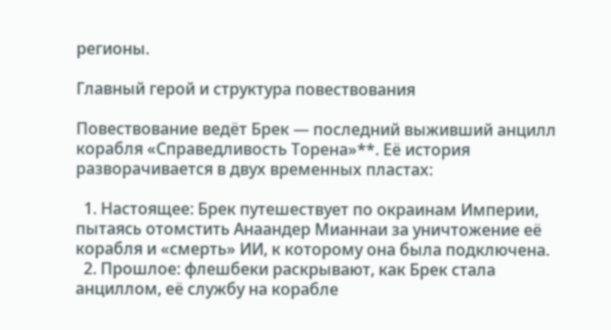регионы.

Главный герой и структура повествования

Повествование ведёт Брек — последний выживший анцилл корабля «Справедливость Торена»**. Её история разворачивается в двух временных пластах:

  1. Настоящее: Брек путешествует по окраинам Империи, пытаясь отомстить Анаандер Мианнаи за уничтожение её корабля и «смерть» ИИ, к которому она была подключена.
  2. Прошлое: флешбеки раскрывают, как Брек стала анциллом, её службу на корабле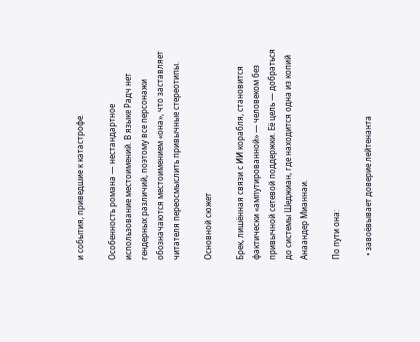и события, приведшие к катастрофе.

Особенность романа — нестандартное использование местоимений. В языке Радч нет гендерных различий, поэтому все персонажи обозначаются местоимением «она», что заставляет читателя переосмыслить привычные стереотипы.

Основной сюжет

Брек, лишённая связи с ИИ корабля, становится фактически «ампутированной» — человеком без привычной сетевой поддержки. Её цель — добраться до системы Шеджиан, где находится одна из копий Анаандер Мианнаи.

По пути она:

  • завоёвывает доверие лейтенанта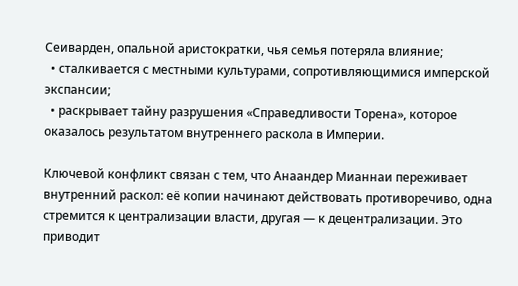Сеиварден, опальной аристократки, чья семья потеряла влияние;
  • сталкивается с местными культурами, сопротивляющимися имперской экспансии;
  • раскрывает тайну разрушения «Справедливости Торена», которое оказалось результатом внутреннего раскола в Империи.

Ключевой конфликт связан с тем, что Анаандер Мианнаи переживает внутренний раскол: её копии начинают действовать противоречиво, одна стремится к централизации власти, другая — к децентрализации. Это приводит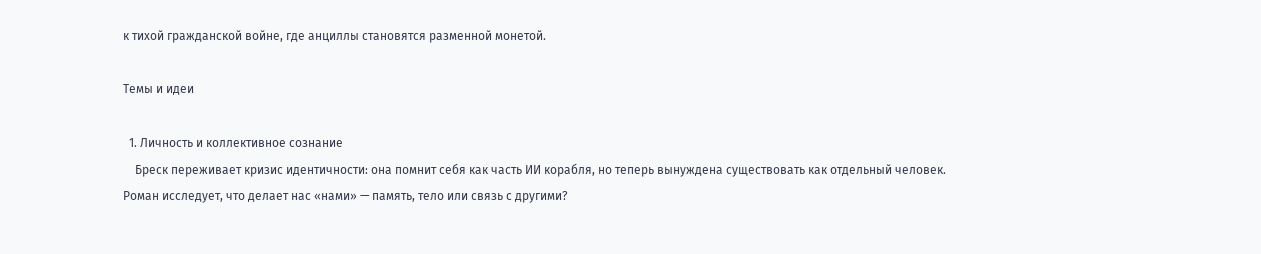к тихой гражданской войне, где анциллы становятся разменной монетой.

Темы и идеи

  1. Личность и коллективное сознание
    Бреск переживает кризис идентичности: она помнит себя как часть ИИ корабля, но теперь вынуждена существовать как отдельный человек. Роман исследует, что делает нас «нами» — память, тело или связь с другими?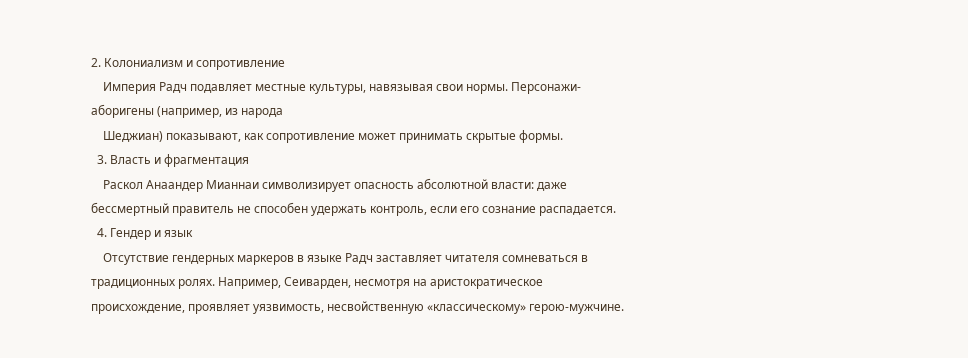2. Колониализм и сопротивление
    Империя Радч подавляет местные культуры, навязывая свои нормы. Персонажи-аборигены (например, из народа
    Шеджиан) показывают, как сопротивление может принимать скрытые формы.
  3. Власть и фрагментация
    Раскол Анаандер Мианнаи символизирует опасность абсолютной власти: даже бессмертный правитель не способен удержать контроль, если его сознание распадается.
  4. Гендер и язык
    Отсутствие гендерных маркеров в языке Радч заставляет читателя сомневаться в традиционных ролях. Например, Сеиварден, несмотря на аристократическое происхождение, проявляет уязвимость, несвойственную «классическому» герою-мужчине.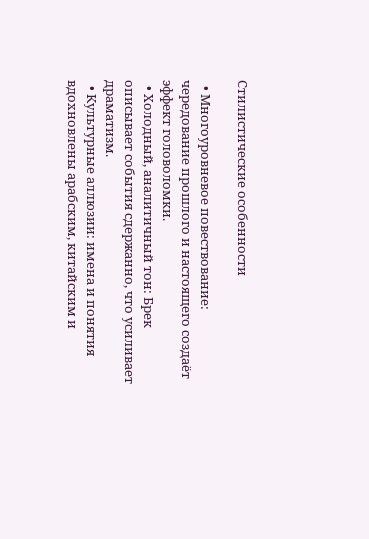Стилистические особенности

  • Многоуровневое повествование: чередование прошлого и настоящего создаёт эффект головоломки.
  • Холодный, аналитичный тон: Брек описывает события сдержанно, что усиливает драматизм.
  • Культурные аллюзии: имена и понятия вдохновлены арабским, китайским и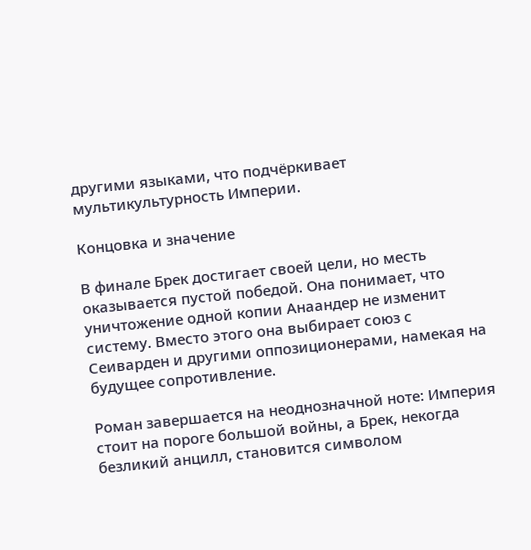другими языками, что подчёркивает мультикультурность Империи.

Концовка и значение

В финале Брек достигает своей цели, но месть оказывается пустой победой. Она понимает, что уничтожение одной копии Анаандер не изменит систему. Вместо этого она выбирает союз с Сеиварден и другими оппозиционерами, намекая на будущее сопротивление.

Роман завершается на неоднозначной ноте: Империя стоит на пороге большой войны, а Брек, некогда безликий анцилл, становится символом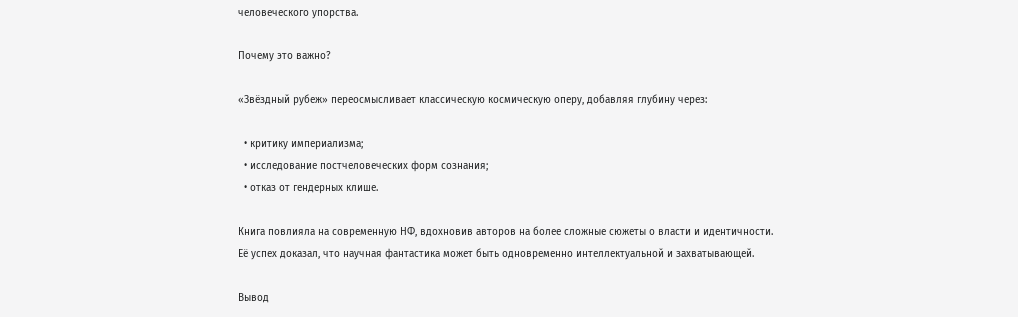человеческого упорства.

Почему это важно?

«Звёздный рубеж» переосмысливает классическую космическую оперу, добавляя глубину через:

  • критику империализма;
  • исследование постчеловеческих форм сознания;
  • отказ от гендерных клише.

Книга повлияла на современную НФ, вдохновив авторов на более сложные сюжеты о власти и идентичности. Её успех доказал, что научная фантастика может быть одновременно интеллектуальной и захватывающей.

Вывод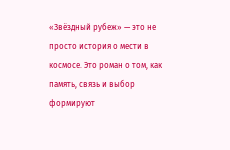«Звёздный рубеж» — это не просто история о мести в космосе. Это роман о том, как память, связь и выбор формируют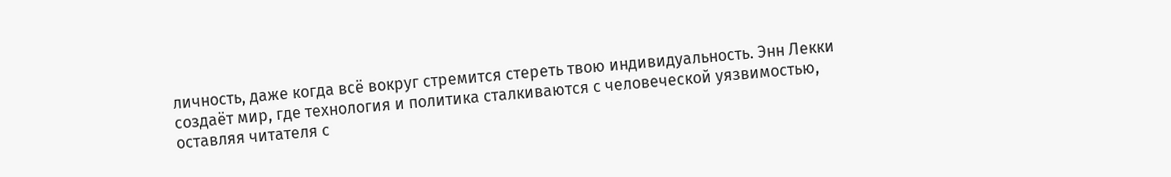личность, даже когда всё вокруг стремится стереть твою индивидуальность. Энн Лекки создаёт мир, где технология и политика сталкиваются с человеческой уязвимостью, оставляя читателя с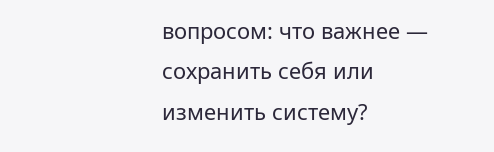вопросом: что важнее — сохранить себя или изменить систему?